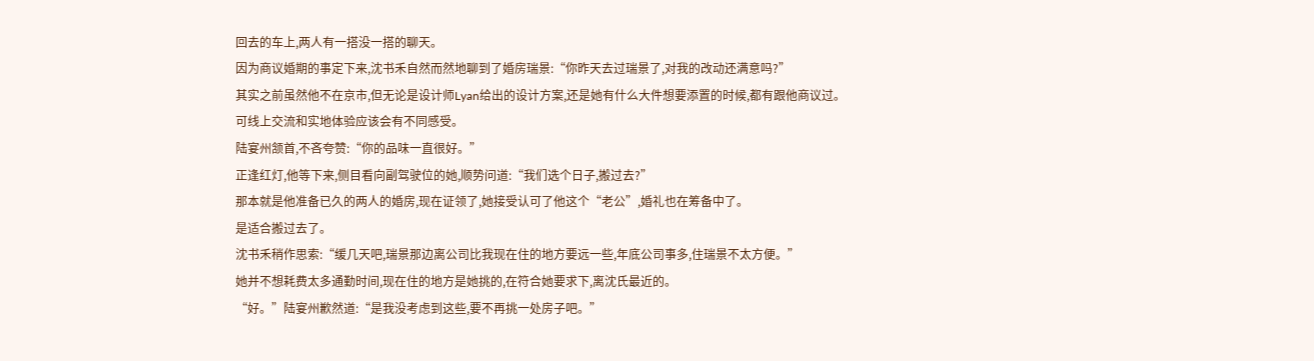回去的车上,两人有一搭没一搭的聊天。
因为商议婚期的事定下来,沈书禾自然而然地聊到了婚房瑞景:“你昨天去过瑞景了,对我的改动还满意吗?”
其实之前虽然他不在京市,但无论是设计师Lyan给出的设计方案,还是她有什么大件想要添置的时候,都有跟他商议过。
可线上交流和实地体验应该会有不同感受。
陆宴州颔首,不吝夸赞:“你的品味一直很好。”
正逢红灯,他等下来,侧目看向副驾驶位的她,顺势问道:“我们选个日子,搬过去?”
那本就是他准备已久的两人的婚房,现在证领了,她接受认可了他这个“老公”,婚礼也在筹备中了。
是适合搬过去了。
沈书禾稍作思索:“缓几天吧,瑞景那边离公司比我现在住的地方要远一些,年底公司事多,住瑞景不太方便。”
她并不想耗费太多通勤时间,现在住的地方是她挑的,在符合她要求下,离沈氏最近的。
“好。”陆宴州歉然道:“是我没考虑到这些,要不再挑一处房子吧。”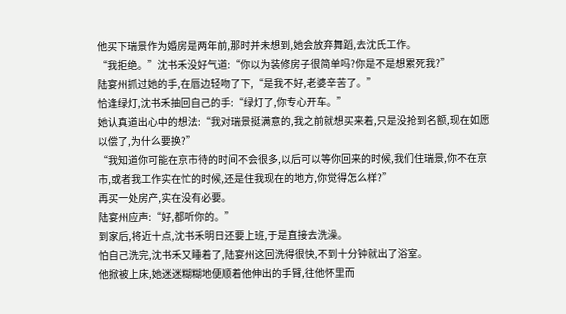他买下瑞景作为婚房是两年前,那时并未想到,她会放弃舞蹈,去沈氏工作。
“我拒绝。”沈书禾没好气道:“你以为装修房子很简单吗?你是不是想累死我?”
陆宴州抓过她的手,在唇边轻吻了下,“是我不好,老婆辛苦了。”
恰逢绿灯,沈书禾抽回自己的手:“绿灯了,你专心开车。”
她认真道出心中的想法:“我对瑞景挺满意的,我之前就想买来着,只是没抢到名额,现在如愿以偿了,为什么要换?”
“我知道你可能在京市待的时间不会很多,以后可以等你回来的时候,我们住瑞景,你不在京市,或者我工作实在忙的时候,还是住我现在的地方,你觉得怎么样?”
再买一处房产,实在没有必要。
陆宴州应声:“好,都听你的。”
到家后,将近十点,沈书禾明日还要上班,于是直接去洗澡。
怕自己洗完,沈书禾又睡着了,陆宴州这回洗得很快,不到十分钟就出了浴室。
他掀被上床,她迷迷糊糊地便顺着他伸出的手臂,往他怀里而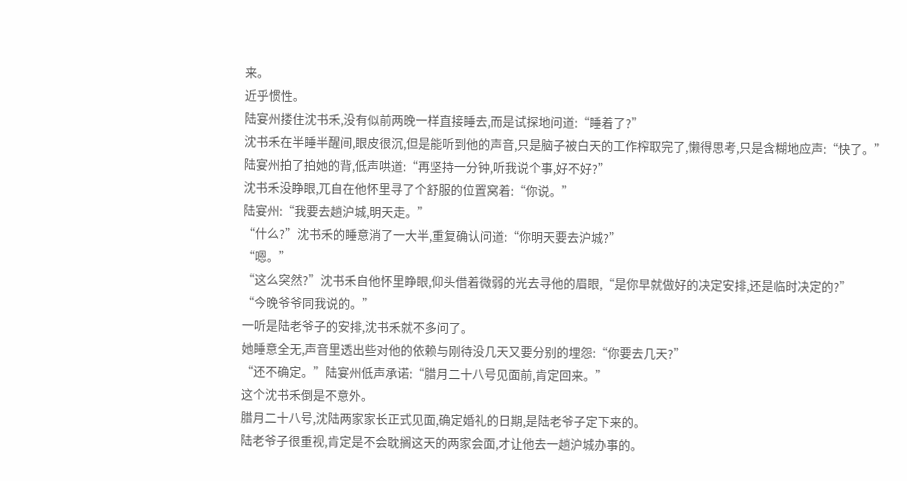来。
近乎惯性。
陆宴州搂住沈书禾,没有似前两晚一样直接睡去,而是试探地问道:“睡着了?”
沈书禾在半睡半醒间,眼皮很沉,但是能听到他的声音,只是脑子被白天的工作榨取完了,懒得思考,只是含糊地应声:“快了。”
陆宴州拍了拍她的背,低声哄道:“再坚持一分钟,听我说个事,好不好?”
沈书禾没睁眼,兀自在他怀里寻了个舒服的位置窝着:“你说。”
陆宴州:“我要去趟沪城,明天走。”
“什么?”沈书禾的睡意消了一大半,重复确认问道:“你明天要去沪城?”
“嗯。”
“这么突然?”沈书禾自他怀里睁眼,仰头借着微弱的光去寻他的眉眼,“是你早就做好的决定安排,还是临时决定的?”
“今晚爷爷同我说的。”
一听是陆老爷子的安排,沈书禾就不多问了。
她睡意全无,声音里透出些对他的依赖与刚待没几天又要分别的埋怨:“你要去几天?”
“还不确定。”陆宴州低声承诺:“腊月二十八号见面前,肯定回来。”
这个沈书禾倒是不意外。
腊月二十八号,沈陆两家家长正式见面,确定婚礼的日期,是陆老爷子定下来的。
陆老爷子很重视,肯定是不会耽搁这天的两家会面,才让他去一趟沪城办事的。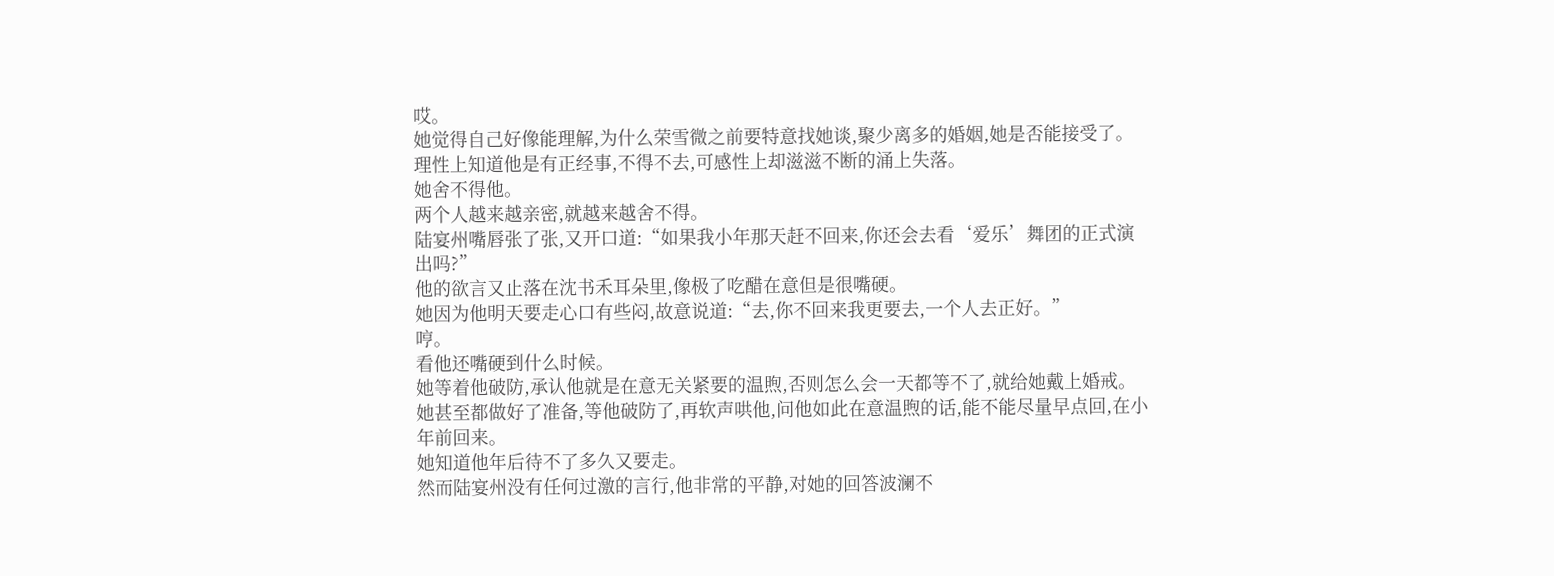哎。
她觉得自己好像能理解,为什么荣雪微之前要特意找她谈,聚少离多的婚姻,她是否能接受了。
理性上知道他是有正经事,不得不去,可感性上却滋滋不断的涌上失落。
她舍不得他。
两个人越来越亲密,就越来越舍不得。
陆宴州嘴唇张了张,又开口道:“如果我小年那天赶不回来,你还会去看‘爱乐’舞团的正式演出吗?”
他的欲言又止落在沈书禾耳朵里,像极了吃醋在意但是很嘴硬。
她因为他明天要走心口有些闷,故意说道:“去,你不回来我更要去,一个人去正好。”
哼。
看他还嘴硬到什么时候。
她等着他破防,承认他就是在意无关紧要的温煦,否则怎么会一天都等不了,就给她戴上婚戒。
她甚至都做好了准备,等他破防了,再软声哄他,问他如此在意温煦的话,能不能尽量早点回,在小年前回来。
她知道他年后待不了多久又要走。
然而陆宴州没有任何过激的言行,他非常的平静,对她的回答波澜不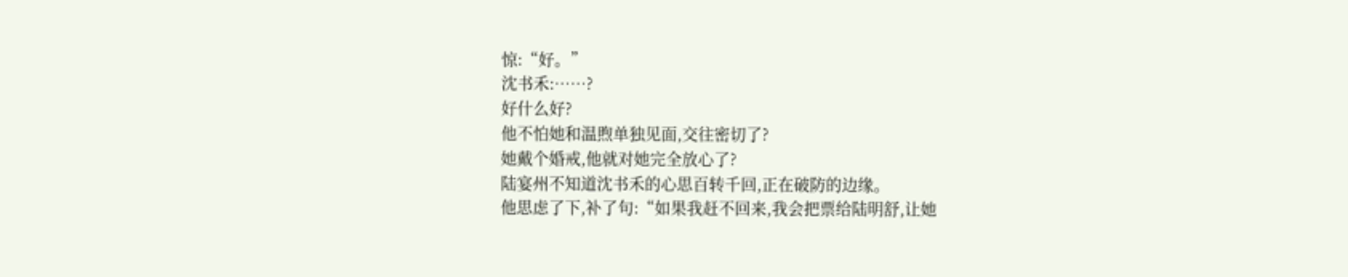惊:“好。”
沈书禾:……?
好什么好?
他不怕她和温煦单独见面,交往密切了?
她戴个婚戒,他就对她完全放心了?
陆宴州不知道沈书禾的心思百转千回,正在破防的边缘。
他思虑了下,补了句:“如果我赶不回来,我会把票给陆明舒,让她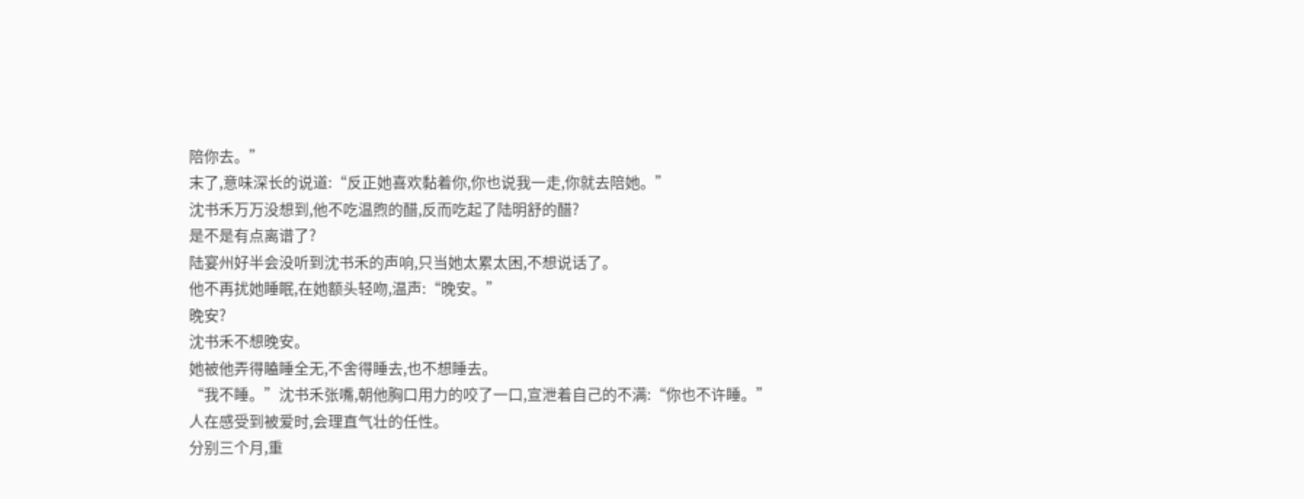陪你去。”
末了,意味深长的说道:“反正她喜欢黏着你,你也说我一走,你就去陪她。”
沈书禾万万没想到,他不吃温煦的醋,反而吃起了陆明舒的醋?
是不是有点离谱了?
陆宴州好半会没听到沈书禾的声响,只当她太累太困,不想说话了。
他不再扰她睡眠,在她额头轻吻,温声:“晚安。”
晚安?
沈书禾不想晚安。
她被他弄得瞌睡全无,不舍得睡去,也不想睡去。
“我不睡。”沈书禾张嘴,朝他胸口用力的咬了一口,宣泄着自己的不满:“你也不许睡。”
人在感受到被爱时,会理直气壮的任性。
分别三个月,重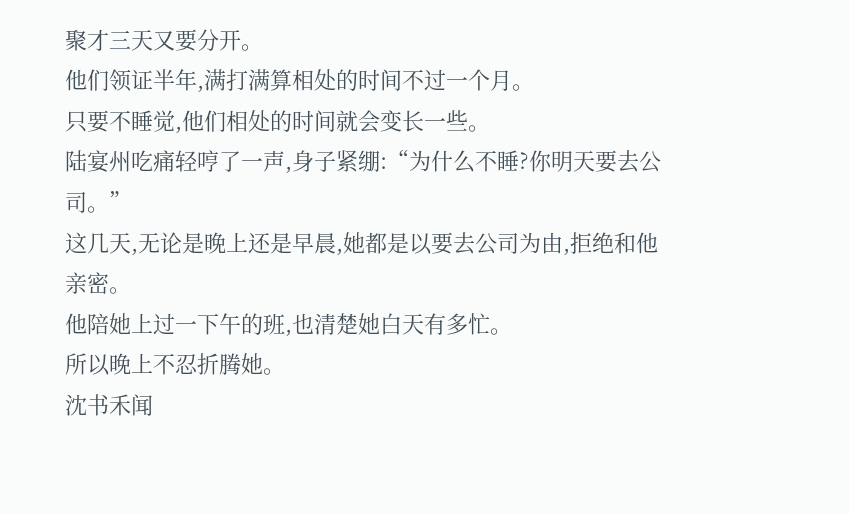聚才三天又要分开。
他们领证半年,满打满算相处的时间不过一个月。
只要不睡觉,他们相处的时间就会变长一些。
陆宴州吃痛轻哼了一声,身子紧绷:“为什么不睡?你明天要去公司。”
这几天,无论是晚上还是早晨,她都是以要去公司为由,拒绝和他亲密。
他陪她上过一下午的班,也清楚她白天有多忙。
所以晚上不忍折腾她。
沈书禾闻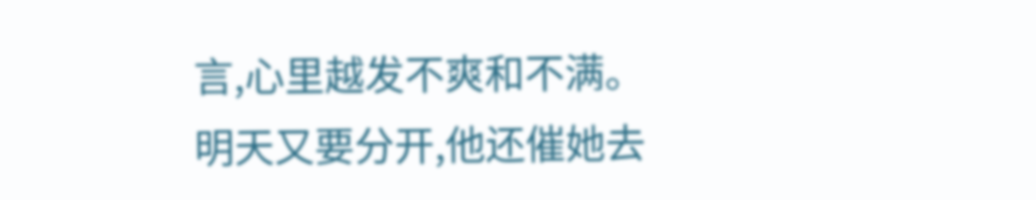言,心里越发不爽和不满。
明天又要分开,他还催她去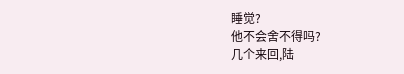睡觉?
他不会舍不得吗?
几个来回,陆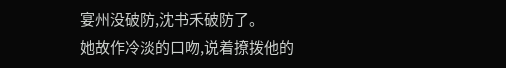宴州没破防,沈书禾破防了。
她故作冷淡的口吻,说着撩拨他的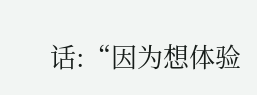话:“因为想体验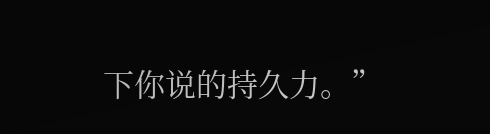下你说的持久力。”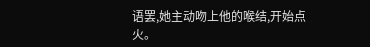语罢,她主动吻上他的喉结,开始点火。